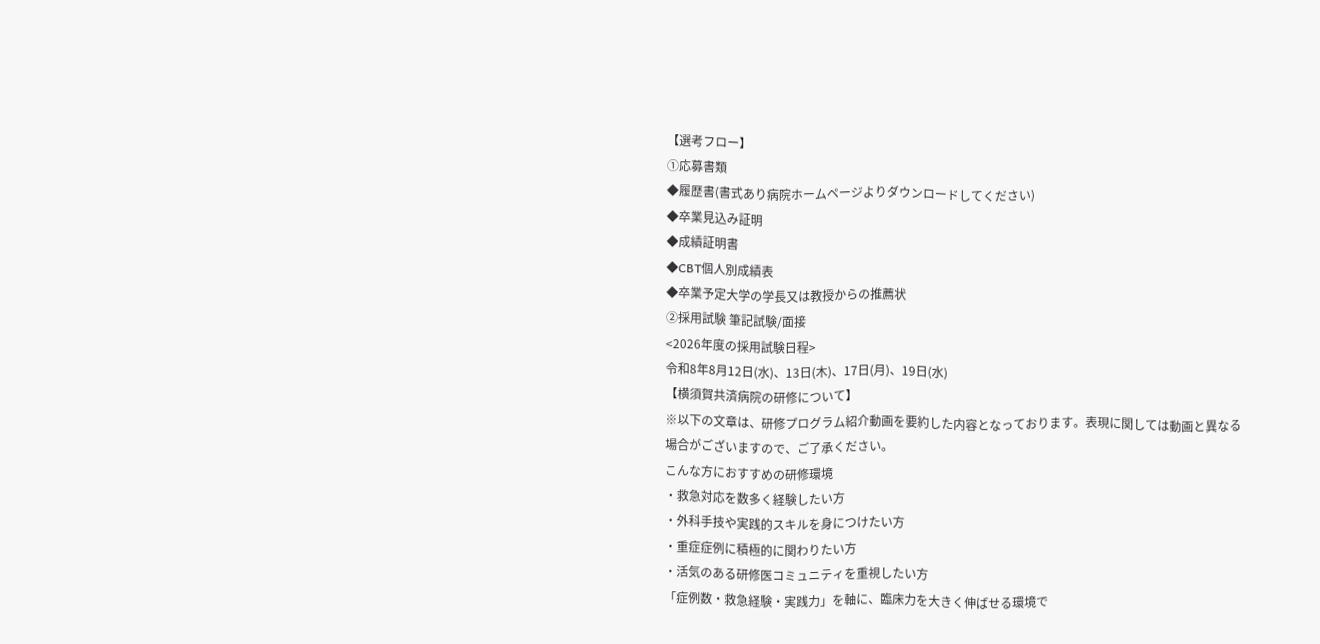【選考フロー】
①応募書類
◆履歴書(書式あり病院ホームページよりダウンロードしてください)
◆卒業見込み証明
◆成績証明書
◆CBT個人別成績表
◆卒業予定大学の学長又は教授からの推薦状
②採用試験 筆記試験/面接
<2026年度の採用試験日程>
令和8年8月12日(水)、13日(木)、17日(月)、19日(水)
【横須賀共済病院の研修について】
※以下の文章は、研修プログラム紹介動画を要約した内容となっております。表現に関しては動画と異なる場合がございますので、ご了承ください。
こんな方におすすめの研修環境
・救急対応を数多く経験したい方
・外科手技や実践的スキルを身につけたい方
・重症症例に積極的に関わりたい方
・活気のある研修医コミュニティを重視したい方
「症例数・救急経験・実践力」を軸に、臨床力を大きく伸ばせる環境で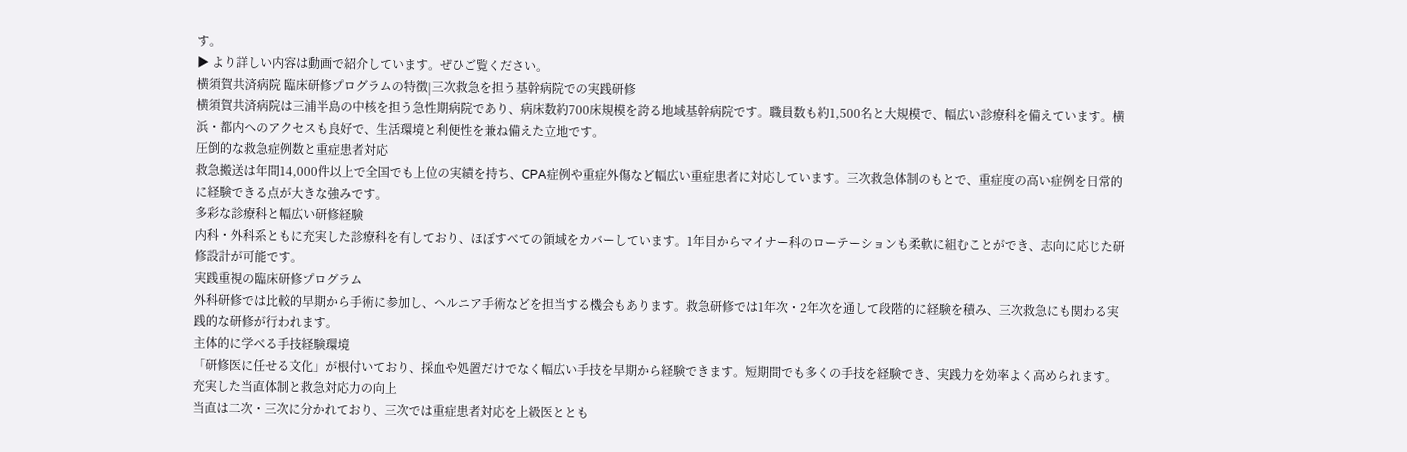す。
▶ より詳しい内容は動画で紹介しています。ぜひご覧ください。
横須賀共済病院 臨床研修プログラムの特徴|三次救急を担う基幹病院での実践研修
横須賀共済病院は三浦半島の中核を担う急性期病院であり、病床数約700床規模を誇る地域基幹病院です。職員数も約1,500名と大規模で、幅広い診療科を備えています。横浜・都内へのアクセスも良好で、生活環境と利便性を兼ね備えた立地です。
圧倒的な救急症例数と重症患者対応
救急搬送は年間14,000件以上で全国でも上位の実績を持ち、CPA症例や重症外傷など幅広い重症患者に対応しています。三次救急体制のもとで、重症度の高い症例を日常的に経験できる点が大きな強みです。
多彩な診療科と幅広い研修経験
内科・外科系ともに充実した診療科を有しており、ほぼすべての領域をカバーしています。1年目からマイナー科のローテーションも柔軟に組むことができ、志向に応じた研修設計が可能です。
実践重視の臨床研修プログラム
外科研修では比較的早期から手術に参加し、ヘルニア手術などを担当する機会もあります。救急研修では1年次・2年次を通して段階的に経験を積み、三次救急にも関わる実践的な研修が行われます。
主体的に学べる手技経験環境
「研修医に任せる文化」が根付いており、採血や処置だけでなく幅広い手技を早期から経験できます。短期間でも多くの手技を経験でき、実践力を効率よく高められます。
充実した当直体制と救急対応力の向上
当直は二次・三次に分かれており、三次では重症患者対応を上級医ととも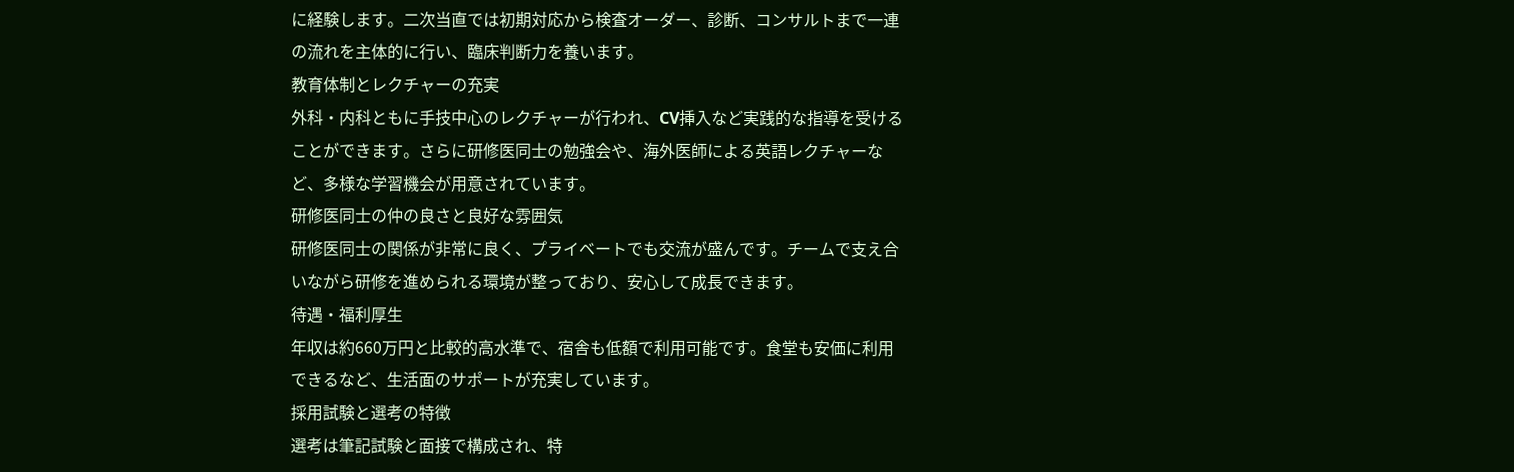に経験します。二次当直では初期対応から検査オーダー、診断、コンサルトまで一連の流れを主体的に行い、臨床判断力を養います。
教育体制とレクチャーの充実
外科・内科ともに手技中心のレクチャーが行われ、CV挿入など実践的な指導を受けることができます。さらに研修医同士の勉強会や、海外医師による英語レクチャーなど、多様な学習機会が用意されています。
研修医同士の仲の良さと良好な雰囲気
研修医同士の関係が非常に良く、プライベートでも交流が盛んです。チームで支え合いながら研修を進められる環境が整っており、安心して成長できます。
待遇・福利厚生
年収は約660万円と比較的高水準で、宿舎も低額で利用可能です。食堂も安価に利用できるなど、生活面のサポートが充実しています。
採用試験と選考の特徴
選考は筆記試験と面接で構成され、特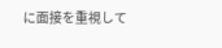に面接を重視して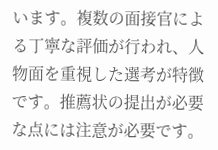います。複数の面接官による丁寧な評価が行われ、人物面を重視した選考が特徴です。推薦状の提出が必要な点には注意が必要です。